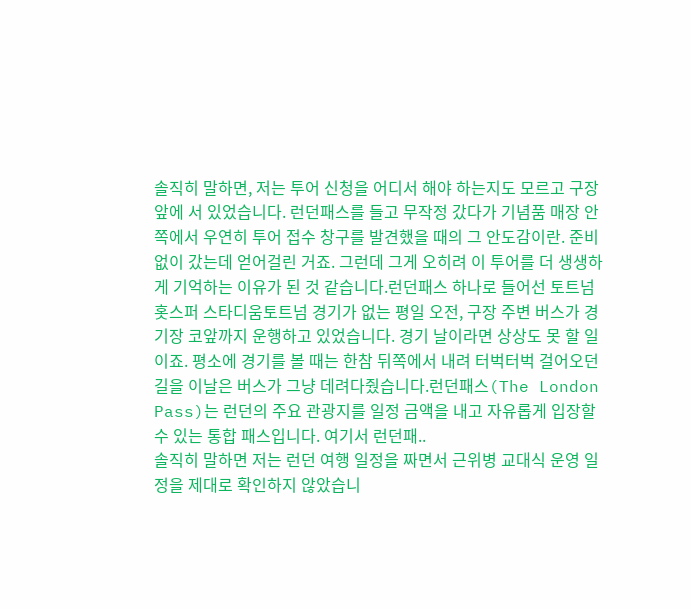솔직히 말하면, 저는 투어 신청을 어디서 해야 하는지도 모르고 구장 앞에 서 있었습니다. 런던패스를 들고 무작정 갔다가 기념품 매장 안쪽에서 우연히 투어 접수 창구를 발견했을 때의 그 안도감이란. 준비 없이 갔는데 얻어걸린 거죠. 그런데 그게 오히려 이 투어를 더 생생하게 기억하는 이유가 된 것 같습니다.런던패스 하나로 들어선 토트넘 홋스퍼 스타디움토트넘 경기가 없는 평일 오전, 구장 주변 버스가 경기장 코앞까지 운행하고 있었습니다. 경기 날이라면 상상도 못 할 일이죠. 평소에 경기를 볼 때는 한참 뒤쪽에서 내려 터벅터벅 걸어오던 길을 이날은 버스가 그냥 데려다줬습니다.런던패스(The London Pass)는 런던의 주요 관광지를 일정 금액을 내고 자유롭게 입장할 수 있는 통합 패스입니다. 여기서 런던패..
솔직히 말하면 저는 런던 여행 일정을 짜면서 근위병 교대식 운영 일정을 제대로 확인하지 않았습니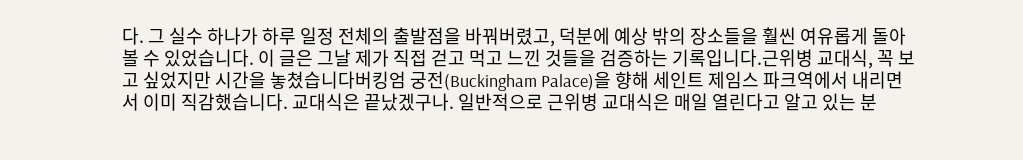다. 그 실수 하나가 하루 일정 전체의 출발점을 바꿔버렸고, 덕분에 예상 밖의 장소들을 훨씬 여유롭게 돌아볼 수 있었습니다. 이 글은 그날 제가 직접 걷고 먹고 느낀 것들을 검증하는 기록입니다.근위병 교대식, 꼭 보고 싶었지만 시간을 놓쳤습니다버킹엄 궁전(Buckingham Palace)을 향해 세인트 제임스 파크역에서 내리면서 이미 직감했습니다. 교대식은 끝났겠구나. 일반적으로 근위병 교대식은 매일 열린다고 알고 있는 분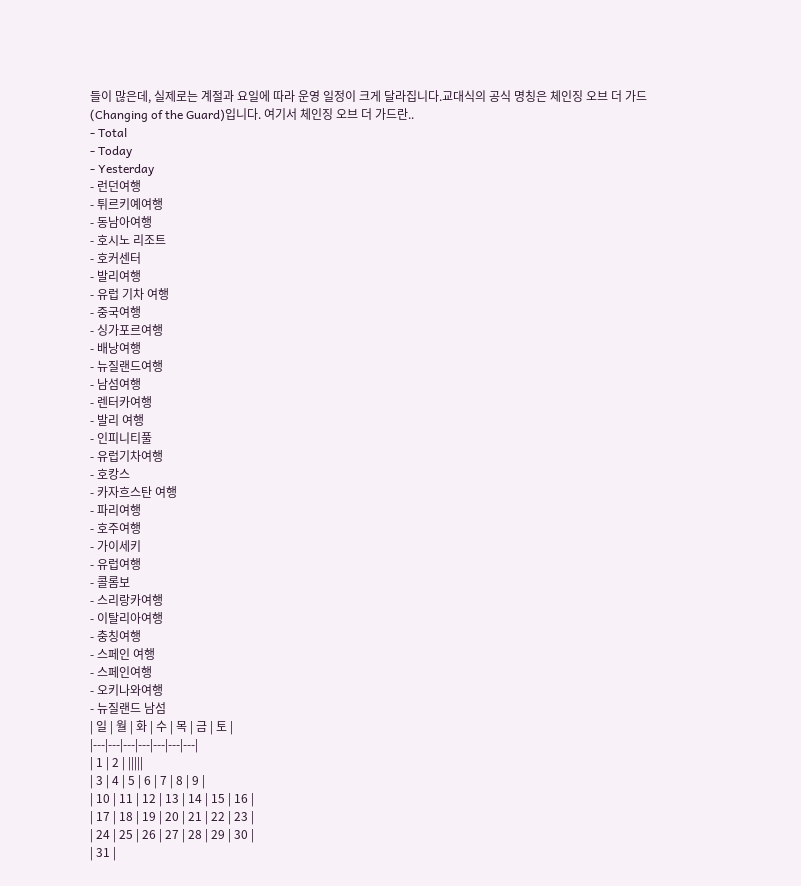들이 많은데, 실제로는 계절과 요일에 따라 운영 일정이 크게 달라집니다.교대식의 공식 명칭은 체인징 오브 더 가드(Changing of the Guard)입니다. 여기서 체인징 오브 더 가드란..
- Total
- Today
- Yesterday
- 런던여행
- 튀르키예여행
- 동남아여행
- 호시노 리조트
- 호커센터
- 발리여행
- 유럽 기차 여행
- 중국여행
- 싱가포르여행
- 배낭여행
- 뉴질랜드여행
- 남섬여행
- 렌터카여행
- 발리 여행
- 인피니티풀
- 유럽기차여행
- 호캉스
- 카자흐스탄 여행
- 파리여행
- 호주여행
- 가이세키
- 유럽여행
- 콜롬보
- 스리랑카여행
- 이탈리아여행
- 충칭여행
- 스페인 여행
- 스페인여행
- 오키나와여행
- 뉴질랜드 남섬
| 일 | 월 | 화 | 수 | 목 | 금 | 토 |
|---|---|---|---|---|---|---|
| 1 | 2 | |||||
| 3 | 4 | 5 | 6 | 7 | 8 | 9 |
| 10 | 11 | 12 | 13 | 14 | 15 | 16 |
| 17 | 18 | 19 | 20 | 21 | 22 | 23 |
| 24 | 25 | 26 | 27 | 28 | 29 | 30 |
| 31 |